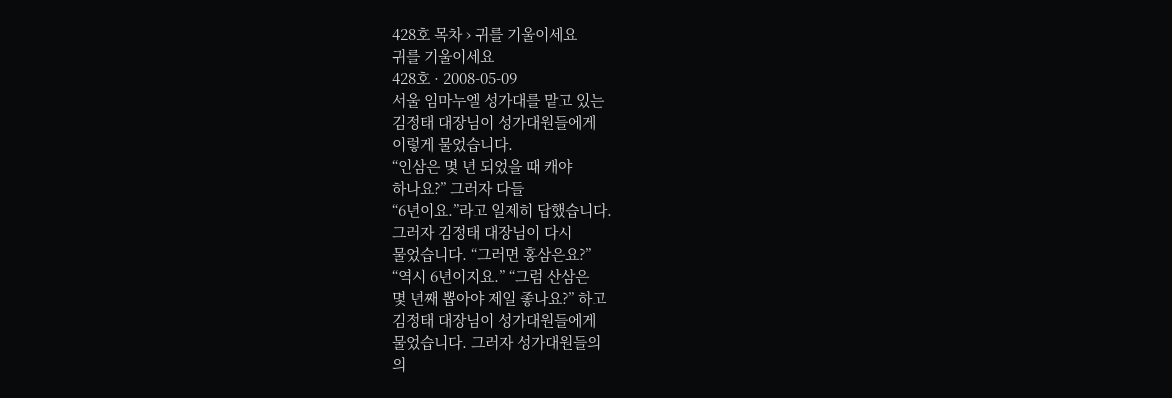428호 목차 › 귀를 기울이세요
귀를 기울이세요
428호 · 2008-05-09
서울 임마누엘 성가대를 맡고 있는
김정태 대장님이 성가대원들에게
이렇게 물었습니다.
“인삼은 몇 년 되었을 때 캐야
하나요?” 그러자 다들
“6년이요.”라고 일제히 답했습니다.
그러자 김정태 대장님이 다시
물었습니다. “그러면 홍삼은요?”
“역시 6년이지요.” “그럼 산삼은
몇 년째 뽑아야 제일 좋나요?” 하고
김정태 대장님이 성가대원들에게
물었습니다. 그러자 성가대원들의
의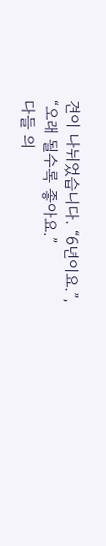견이 나뉘었습니다. “6년이요.”,
“오래 될수록 좋아요.”
다들 의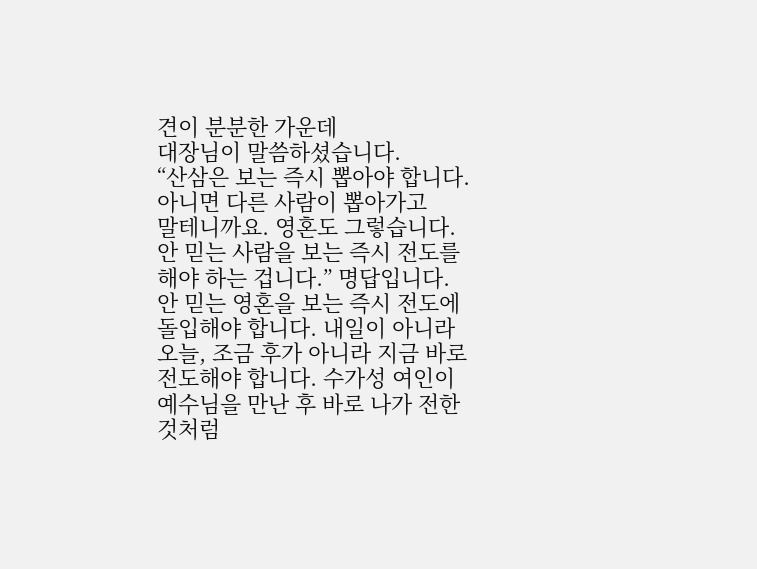견이 분분한 가운데
대장님이 말씀하셨습니다.
“산삼은 보는 즉시 뽑아야 합니다.
아니면 다른 사람이 뽑아가고
말테니까요. 영혼도 그렇습니다.
안 믿는 사람을 보는 즉시 전도를
해야 하는 겁니다.” 명답입니다.
안 믿는 영혼을 보는 즉시 전도에
돌입해야 합니다. 내일이 아니라
오늘, 조금 후가 아니라 지금 바로
전도해야 합니다. 수가성 여인이
예수님을 만난 후 바로 나가 전한
것처럼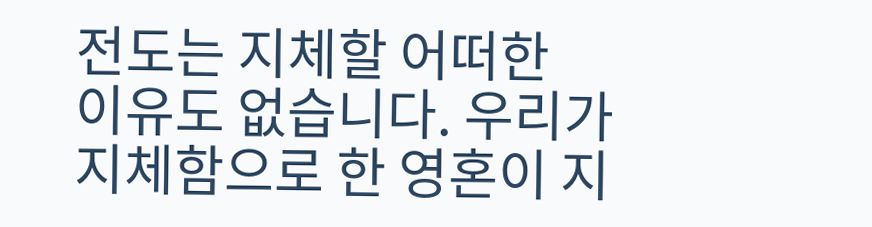전도는 지체할 어떠한
이유도 없습니다. 우리가
지체함으로 한 영혼이 지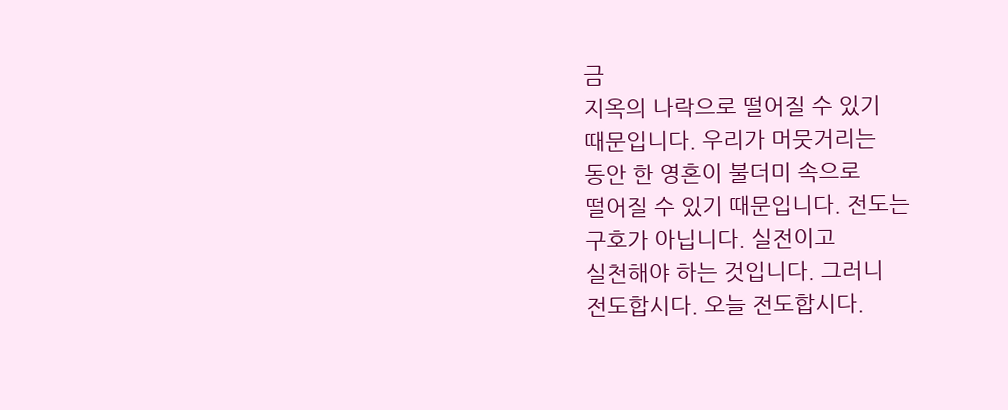금
지옥의 나락으로 떨어질 수 있기
때문입니다. 우리가 머뭇거리는
동안 한 영혼이 불더미 속으로
떨어질 수 있기 때문입니다. 전도는
구호가 아닙니다. 실전이고
실천해야 하는 것입니다. 그러니
전도합시다. 오늘 전도합시다.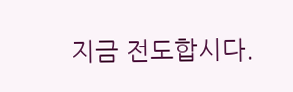지금 전도합시다.